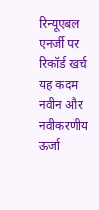रिन्यूएबल एनर्जी पर रिकॉर्ड खर्च
यह कदम नवीन और नवीकरणीय ऊर्जा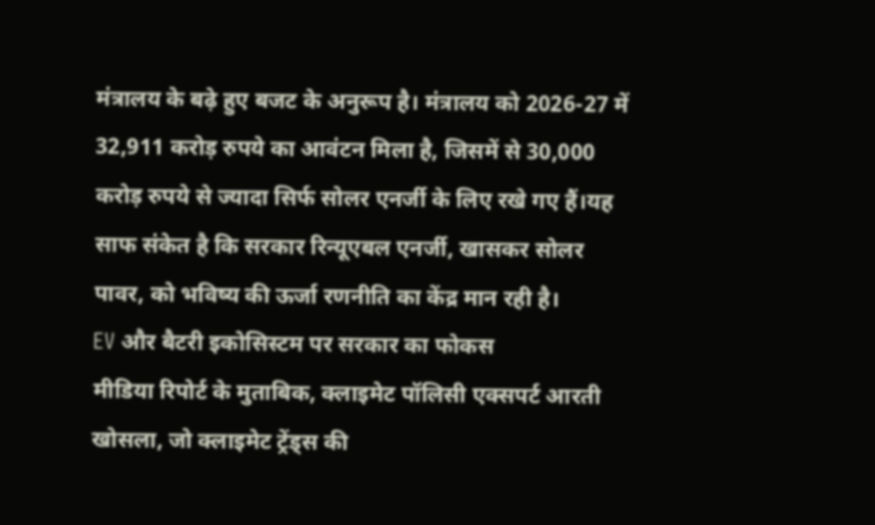मंत्रालय के बढ़े हुए बजट के अनुरूप है। मंत्रालय को 2026-27 में 32,911 करोड़ रुपये का आवंटन मिला है, जिसमें से 30,000 करोड़ रुपये से ज्यादा सिर्फ सोलर एनर्जी के लिए रखे गए हैं।यह साफ संकेत है कि सरकार रिन्यूएबल एनर्जी, खासकर सोलर पावर, को भविष्य की ऊर्जा रणनीति का केंद्र मान रही है।
EV और बैटरी इकोसिस्टम पर सरकार का फोकस
मीडिया रिपोर्ट के मुताबिक, क्लाइमेट पॉलिसी एक्सपर्ट आरती खोसला, जो क्लाइमेट ट्रेंड्स की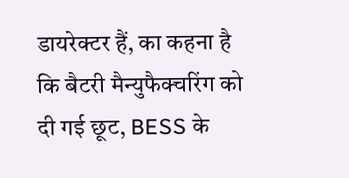डायरेक्टर हैं, का कहना है कि बैटरी मैन्युफैक्चरिंग को दी गई छूट, BESS के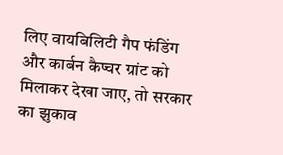लिए वायबिलिटी गैप फंडिंग और कार्बन कैप्चर ग्रांट को मिलाकर देखा जाए, तो सरकार का झुकाव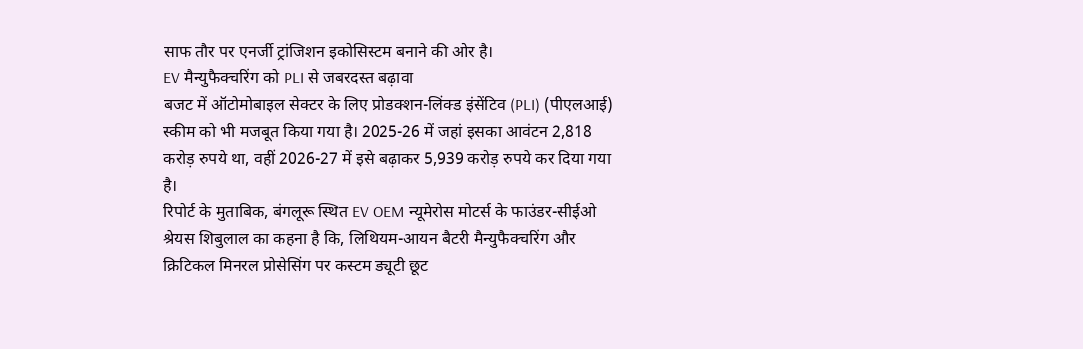साफ तौर पर एनर्जी ट्रांजिशन इकोसिस्टम बनाने की ओर है।
EV मैन्युफैक्चरिंग को PLI से जबरदस्त बढ़ावा
बजट में ऑटोमोबाइल सेक्टर के लिए प्रोडक्शन-लिंक्ड इंसेंटिव (PLI) (पीएलआई) स्कीम को भी मजबूत किया गया है। 2025-26 में जहां इसका आवंटन 2,818 करोड़ रुपये था, वहीं 2026-27 में इसे बढ़ाकर 5,939 करोड़ रुपये कर दिया गया है।
रिपोर्ट के मुताबिक, बंगलूरू स्थित EV OEM न्यूमेरोस मोटर्स के फाउंडर-सीईओ श्रेयस शिबुलाल का कहना है कि, लिथियम-आयन बैटरी मैन्युफैक्चरिंग और क्रिटिकल मिनरल प्रोसेसिंग पर कस्टम ड्यूटी छूट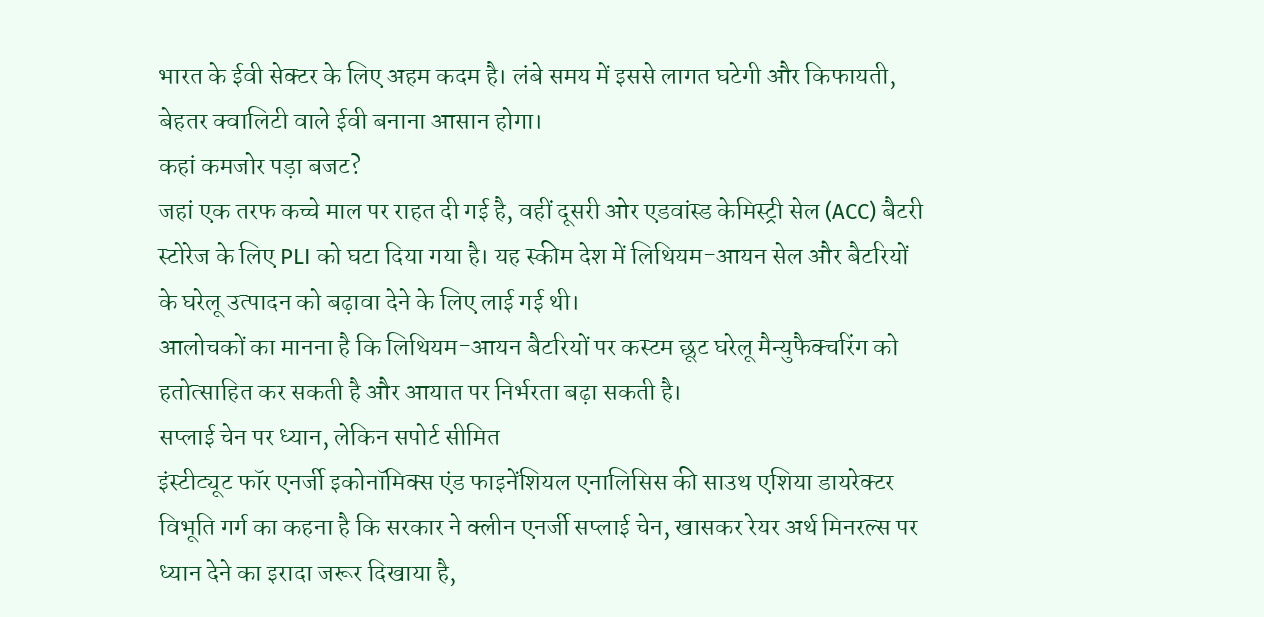भारत के ईवी सेक्टर के लिए अहम कदम है। लंबे समय में इससे लागत घटेगी और किफायती, बेहतर क्वालिटी वाले ईवी बनाना आसान होगा।
कहां कमजोर पड़ा बजट?
जहां एक तरफ कच्चे माल पर राहत दी गई है, वहीं दूसरी ओर एडवांस्ड केमिस्ट्री सेल (ACC) बैटरी स्टोरेज के लिए PLI को घटा दिया गया है। यह स्कीम देश में लिथियम-आयन सेल और बैटरियों के घरेलू उत्पादन को बढ़ावा देने के लिए लाई गई थी।
आलोचकों का मानना है कि लिथियम-आयन बैटरियों पर कस्टम छूट घरेलू मैन्युफैक्चरिंग को हतोत्साहित कर सकती है और आयात पर निर्भरता बढ़ा सकती है।
सप्लाई चेन पर ध्यान, लेकिन सपोर्ट सीमित
इंस्टीट्यूट फॉर एनर्जी इकोनॉमिक्स एंड फाइनेंशियल एनालिसिस की साउथ एशिया डायरेक्टर विभूति गर्ग का कहना है कि सरकार ने क्लीन एनर्जी सप्लाई चेन, खासकर रेयर अर्थ मिनरल्स पर ध्यान देने का इरादा जरूर दिखाया है,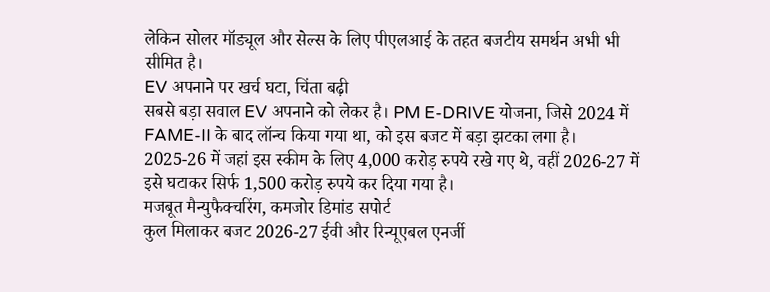लेकिन सोलर मॉड्यूल और सेल्स के लिए पीएलआई के तहत बजटीय समर्थन अभी भी सीमित है।
EV अपनाने पर खर्च घटा, चिंता बढ़ी
सबसे बड़ा सवाल EV अपनाने को लेकर है। PM E-DRIVE योजना, जिसे 2024 में FAME-II के बाद लॉन्च किया गया था, को इस बजट में बड़ा झटका लगा है।
2025-26 में जहां इस स्कीम के लिए 4,000 करोड़ रुपये रखे गए थे, वहीं 2026-27 में इसे घटाकर सिर्फ 1,500 करोड़ रुपये कर दिया गया है।
मजबूत मैन्युफैक्चरिंग, कमजोर डिमांड सपोर्ट
कुल मिलाकर बजट 2026-27 ईवी और रिन्यूएबल एनर्जी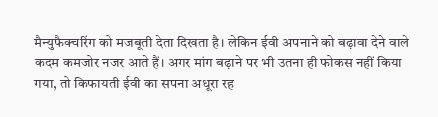मैन्युफैक्चरिंग को मजबूती देता दिखता है। लेकिन ईवी अपनाने को बढ़ावा देने वाले कदम कमजोर नजर आते हैं। अगर मांग बढ़ाने पर भी उतना ही फोकस नहीं किया गया, तो किफायती ईवी का सपना अधूरा रह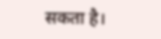सकता है।